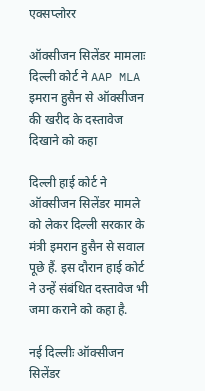एक्सप्लोरर

ऑक्सीजन सिलेंडर मामलाः दिल्ली कोर्ट ने AAP MLA इमरान हुसैन से ऑक्सीजन की खरीद के दस्तावेज दिखाने को कहा

दिल्ली हाई कोर्ट ने ऑक्सीजन सिलेंडर मामले को लेकर दिल्ली सरकार के मंत्री इमरान हुसैन से सवाल पूछे हैं. इस दौरान हाई कोर्ट ने उन्हें संबंधित दस्तावेज भी जमा कराने को कहा है.

नई दिल्लीः ऑक्सीजन सिलेंडर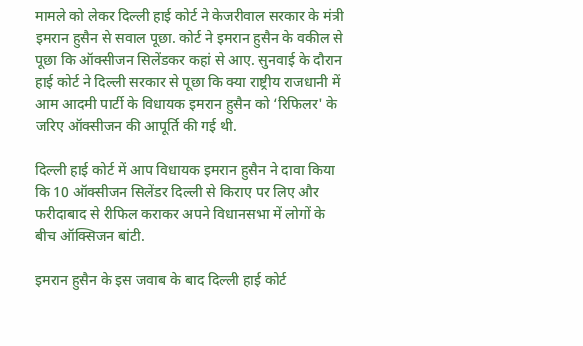मामले को लेकर दिल्ली हाई कोर्ट ने केजरीवाल सरकार के मंत्री इमरान हुसैन से सवाल पूछा. कोर्ट ने इमरान हुसैन के वकील से पूछा कि ऑक्सीजन सिलेंडकर कहां से आए. सुनवाई के दौरान हाई कोर्ट ने दिल्ली सरकार से पूछा कि क्या राष्ट्रीय राजधानी में आम आदमी पार्टी के विधायक इमरान हुसैन को ‘रिफिलर' के जरिए ऑक्सीजन की आपूर्ति की गई थी.

दिल्ली हाई कोर्ट में आप विधायक इमरान हुसैन ने दावा किया कि 10 ऑक्सीजन सिलेंडर दिल्ली से किराए पर लिए और फरीदाबाद से रीफिल कराकर अपने विधानसभा में लोगों के बीच ऑक्सिजन बांटी.

इमरान हुसैन के इस जवाब के बाद दिल्ली हाई कोर्ट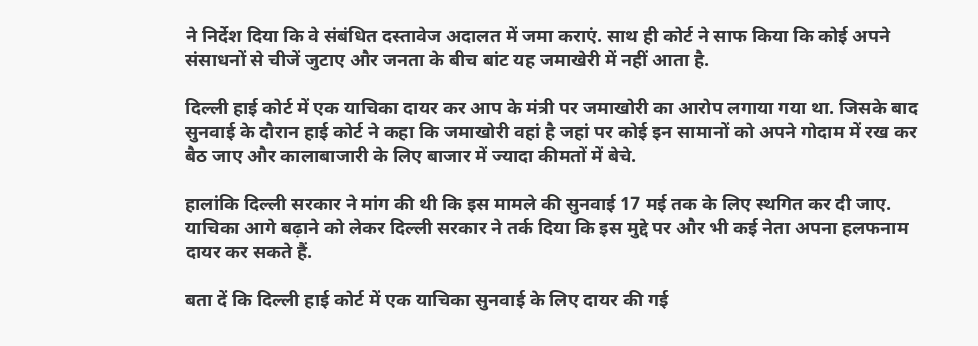ने निर्देश दिया कि वे संबंधित दस्तावेज अदालत में जमा कराएं. साथ ही कोर्ट ने साफ किया कि कोई अपने संसाधनों से चीजें जुटाए और जनता के बीच बांट यह जमाखेरी में नहीं आता है.

दिल्ली हाई कोर्ट में एक याचिका दायर कर आप के मंत्री पर जमाखोरी का आरोप लगाया गया था. जिसके बाद सुनवाई के दौरान हाई कोर्ट ने कहा कि जमाखोरी वहां है जहां पर कोई इन सामानों को अपने गोदाम में रख कर बैठ जाए और कालाबाजारी के लिए बाजार में ज्यादा कीमतों में बेचे.

हालांकि दिल्ली सरकार ने मांग की थी कि इस मामले की सुनवाई 17 मई तक के लिए स्थगित कर दी जाए. याचिका आगे बढ़ाने को लेकर दिल्ली सरकार ने तर्क दिया कि इस मुद्दे पर और भी कई नेता अपना हलफनाम दायर कर सकते हैं.

बता दें कि दिल्ली हाई कोर्ट में एक याचिका सुनवाई के लिए दायर की गई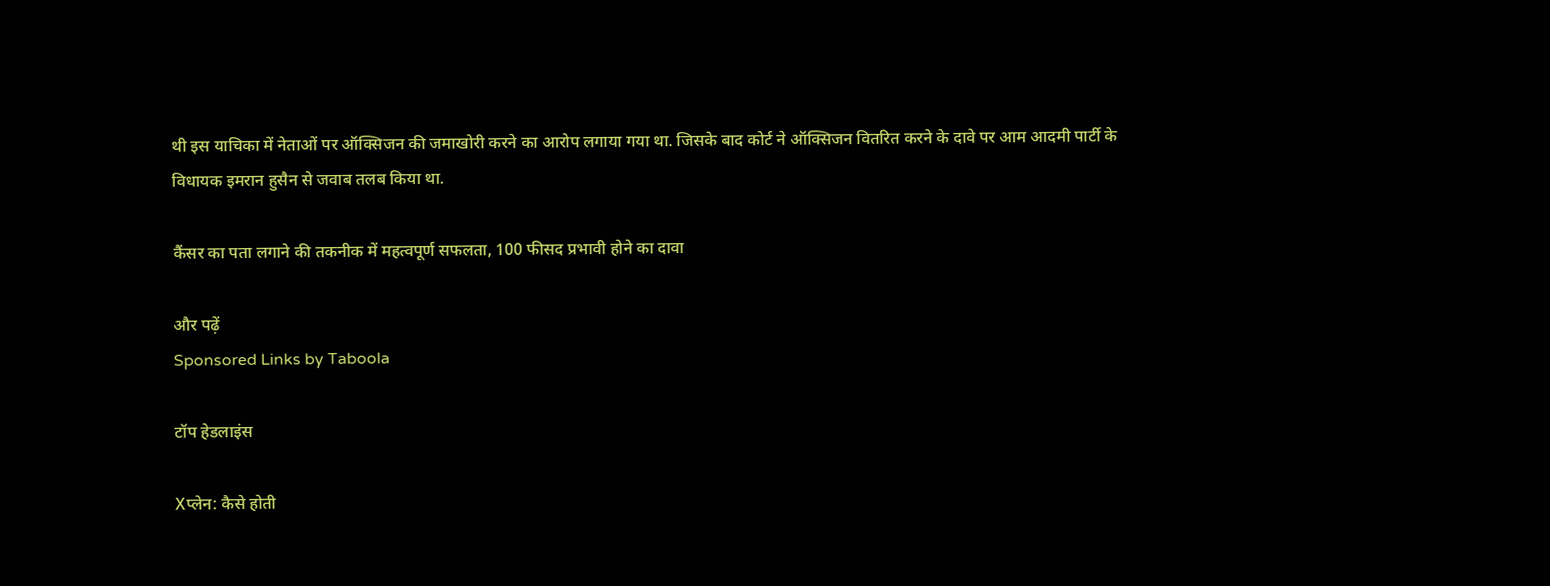थी इस याचिका में नेताओं पर ऑक्सिजन की जमाखोरी करने का आरोप लगाया गया था. जिसके बाद कोर्ट ने ऑक्सिजन वितरित करने के दावे पर आम आदमी पार्टी के विधायक इमरान हुसैन से जवाब तलब किया था.

कैंसर का पता लगाने की तकनीक में महत्वपूर्ण सफलता, 100 फीसद प्रभावी होने का दावा

और पढ़ें
Sponsored Links by Taboola

टॉप हेडलाइंस

Xप्लेन: कैसे होती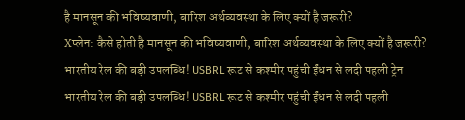है मानसून की भविष्यवाणी, बारिश अर्थव्यवस्था के लिए क्यों है जरूरी?
Xप्लेन: कैसे होती है मानसून की भविष्यवाणी, बारिश अर्थव्यवस्था के लिए क्यों है जरूरी?
भारतीय रेल की बड़ी उपलब्धि! USBRL रूट से कश्मीर पहुंची ईंधन से लदी पहली ट्रेन
भारतीय रेल की बड़ी उपलब्धि! USBRL रूट से कश्मीर पहुंची ईंधन से लदी पहली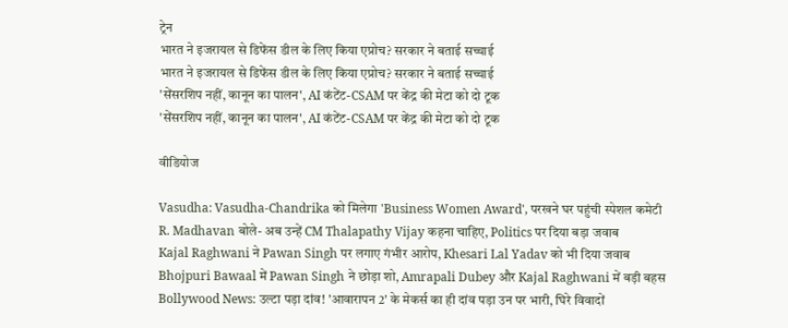ट्रेन
भारत ने इजरायल से डिफेंस डील के लिए किया एप्रोच? सरकार ने बताई सच्चाई
भारत ने इजरायल से डिफेंस डील के लिए किया एप्रोच? सरकार ने बताई सच्चाई
'सेंसरशिप नहीं, कानून का पालन', AI कंटेंट-CSAM पर केंद्र की मेटा को दो टूक
'सेंसरशिप नहीं, कानून का पालन', AI कंटेंट-CSAM पर केंद्र की मेटा को दो टूक

वीडियोज

Vasudha: Vasudha-Chandrika को मिलेगा 'Business Women Award', परखने घर पहुंची स्पेशल कमेटी
R. Madhavan बोले- अब उन्हें CM Thalapathy Vijay कहना चाहिए, Politics पर दिया बड़ा जवाब
Kajal Raghwani ने Pawan Singh पर लगाए गंभीर आरोप, Khesari Lal Yadav को भी दिया जवाब
Bhojpuri Bawaal में Pawan Singh ने छोड़ा शो, Amrapali Dubey और Kajal Raghwani में बड़ी बहस
Bollywood News: उल्टा पड़ा दांव! 'आवारापन 2' के मेकर्स का ही दांव पड़ा उन पर भारी, घिरे विवादों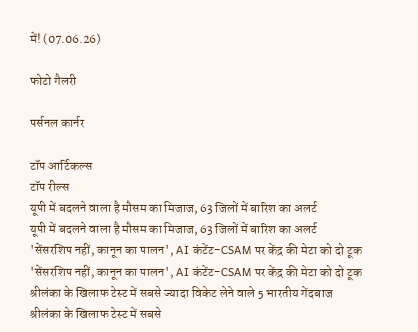में! (07.06.26)

फोटो गैलरी

पर्सनल कार्नर

टॉप आर्टिकल्स
टॉप रील्स
यूपी में बदलने वाला है मौसम का मिजाज, 63 जिलों में बारिश का अलर्ट
यूपी में बदलने वाला है मौसम का मिजाज, 63 जिलों में बारिश का अलर्ट
'सेंसरशिप नहीं, कानून का पालन', AI कंटेंट-CSAM पर केंद्र की मेटा को दो टूक
'सेंसरशिप नहीं, कानून का पालन', AI कंटेंट-CSAM पर केंद्र की मेटा को दो टूक
श्रीलंका के खिलाफ टेस्ट में सबसे ज्यादा विकेट लेने वाले 5 भारतीय गेंदबाज
श्रीलंका के खिलाफ टेस्ट में सबसे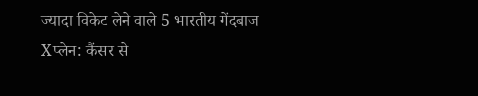ज्यादा विकेट लेने वाले 5 भारतीय गेंदबाज
Xप्लेन: कैंसर से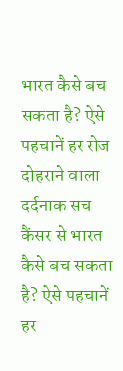भारत कैसे बच सकता है? ऐसे पहचानें हर रोज दोहराने वाला दर्दनाक सच
कैंसर से भारत कैसे बच सकता है? ऐसे पहचानें हर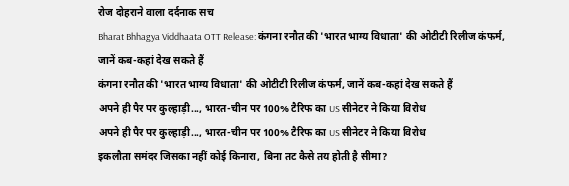रोज दोहराने वाला दर्दनाक सच
Bharat Bhhagya Viddhaata OTT Release: कंगना रनौत की 'भारत भाग्य विधाता' की ओटीटी रिलीज कंफर्म, जानें कब-कहां देख सकते हैं
कंगना रनौत की 'भारत भाग्य विधाता' की ओटीटी रिलीज कंफर्म, जानें कब-कहां देख सकते हैं
अपने ही पैर पर कुल्हाड़ी..., भारत-चीन पर 100% टैरिफ का US सीनेटर ने किया विरोध
अपने ही पैर पर कुल्हाड़ी..., भारत-चीन पर 100% टैरिफ का US सीनेटर ने किया विरोध
इकलौता समंदर जिसका नहीं कोई किनारा, बिना तट कैसे तय होती है सीमा?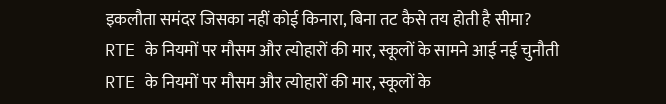इकलौता समंदर जिसका नहीं कोई किनारा, बिना तट कैसे तय होती है सीमा?
RTE के नियमों पर मौसम और त्योहारों की मार, स्कूलों के सामने आई नई चुनौती
RTE के नियमों पर मौसम और त्योहारों की मार, स्कूलों के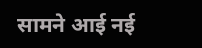सामने आई नई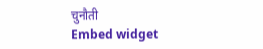चुनौती
Embed widget